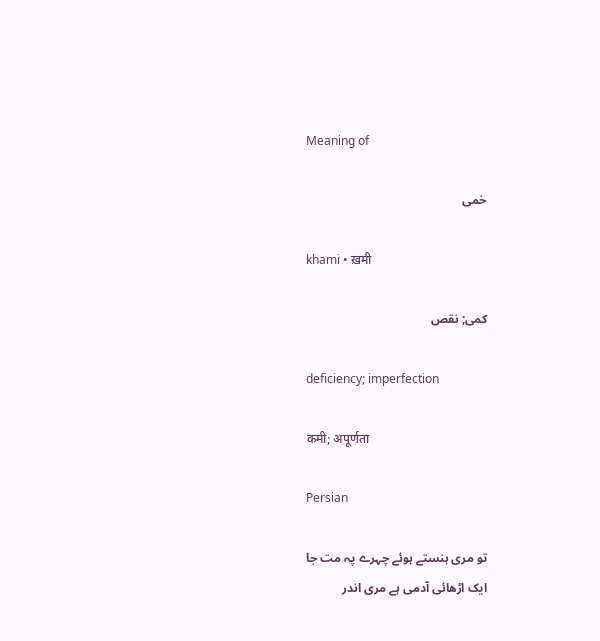Meaning of

خمی

khami • ख़मी

کمی; نقص

deficiency; imperfection

कमी; अपूर्णता

Persian

تو مری ہنستے ہوئے چہرے پہ مت جا
ایک اڑھائی آدمی ہے مری اندر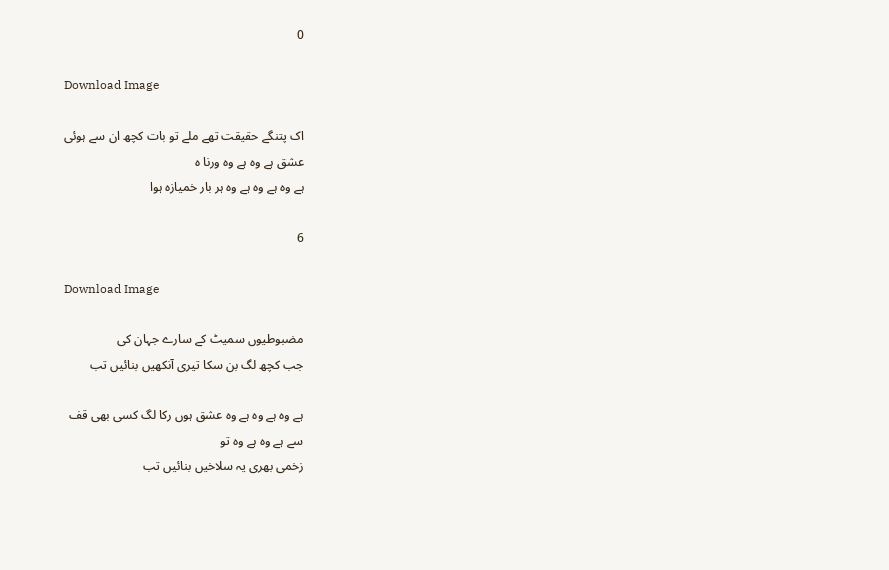0

Download Image

اک پتنگے حقیقت تھے ملے تو بات کچھ ان سے ہوئی
عشق ہے وہ ہے وہ ورنا ہ
ہے وہ ہے وہ ہے وہ ہر بار خمیازہ ہوا

6

Download Image

مضبوطیوں سمیٹ کے سارے جہان کی
جب کچھ لگ بن سکا تیری آنکھیں بنائیں تب

ہے وہ ہے وہ ہے وہ عشق ہوں رکا لگ کسی بھی قف
سے ہے وہ ہے وہ تو
زخمی بھری یہ سلاخیں بنائیں تب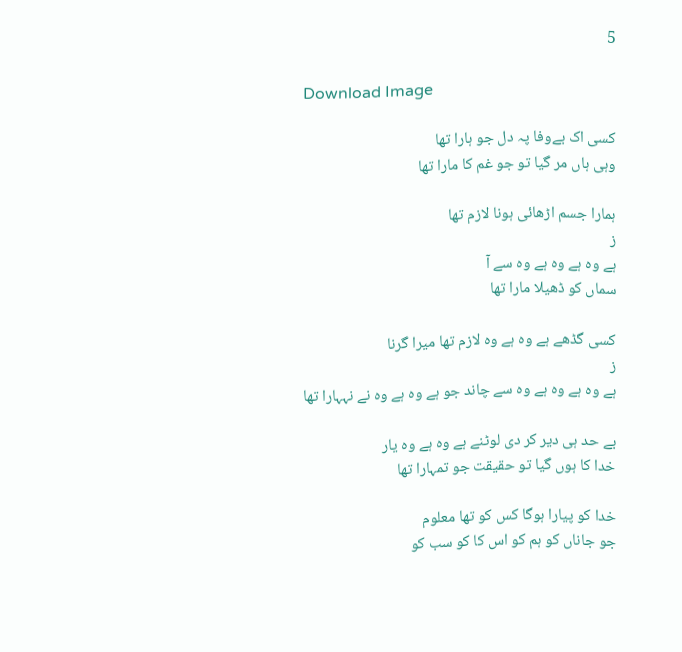5

Download Image

کسی اک بےوفا پہ دل جو ہارا تھا
وہی ہاں مر گیا تو جو غم کا مارا تھا

ہمارا جسم اڑھائی ہونا لازم تھا
ز
ہے وہ ہے وہ ہے وہ سے آ
سماں کو ڈھیلا مارا تھا

کسی گڈھے ہے وہ ہے وہ لازم تھا میرا گرنا
ز
ہے وہ ہے وہ ہے وہ سے چاند جو ہے وہ ہے وہ نے نہہارا تھا

بے حد ہی دیر کر دی لوٹنے ہے وہ ہے وہ یار
خدا کا ہوں گیا تو حقیقت جو تمہارا تھا

خدا کو پیارا ہوگا کس کو تھا معلوم
جو جاناں کو ہم کو اس کا کو سب کو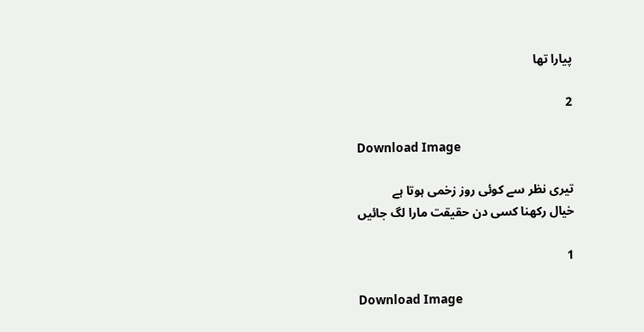پیارا تھا

2

Download Image

تیری نظر سے کوئی روز زخمی ہوتا ہے
خیال رکھنا کسی دن حقیقت مارا لگ جائیں

1

Download Image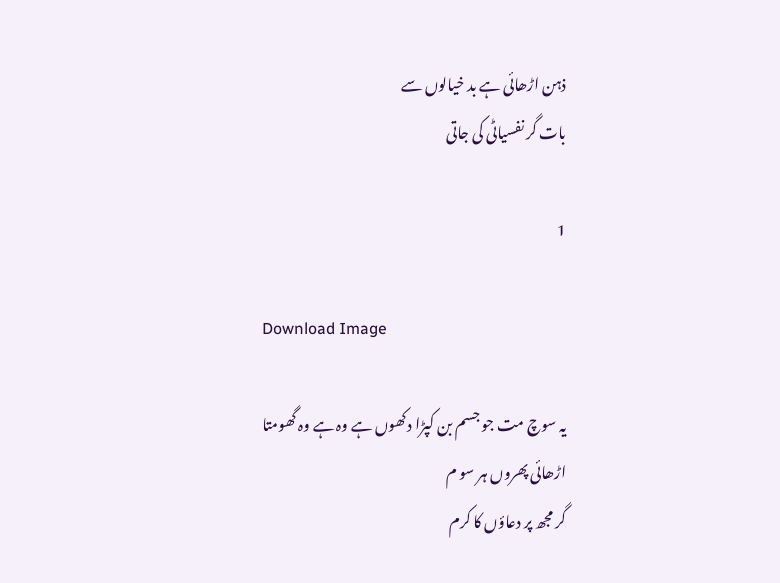ذہن اڑھائی ہے بد خیالوں سے
بات گر نفسیاٹی کی جاتی

1

Download Image

یہ سوچ مت جو جسم بن کپڑا دکھوں ہے وہ ہے وہ گھومتا
اڑھائی پھروں ہر سو م
گر مجھ پر دعاؤں کا کرم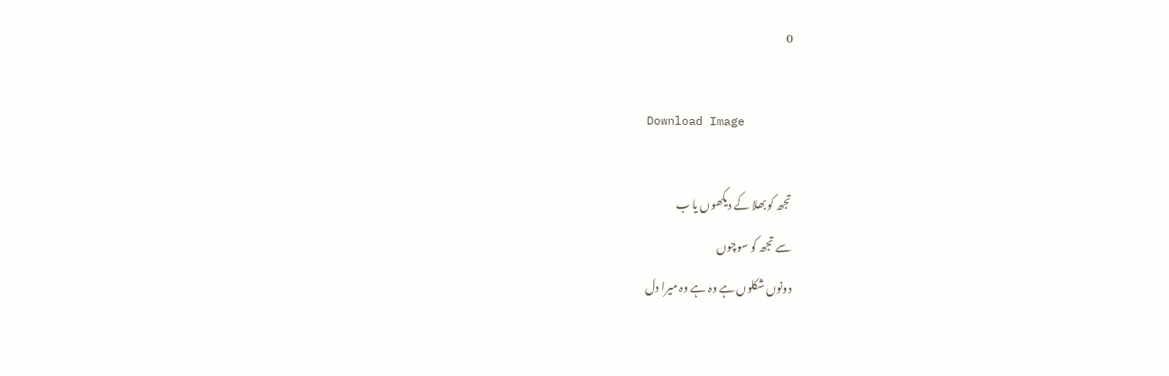0

Download Image

تجھ کو بھلا کے دیکھوں یا ب
سے تجھ کو سوچوں
دونوں شکلوں ہے وہ ہے وہ میرا دل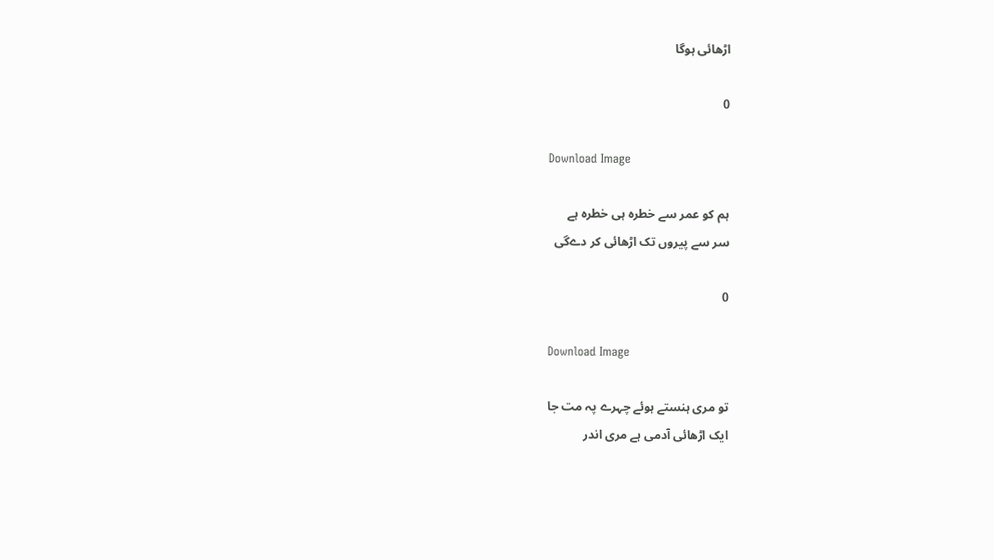اڑھائی ہوگا

0

Download Image

ہم کو عمر سے خطرہ ہی خطرہ ہے
سر سے پیروں تک اڑھائی کر دےگی

0

Download Image

تو مری ہنستے ہوئے چہرے پہ مت جا
ایک اڑھائی آدمی ہے مری اندر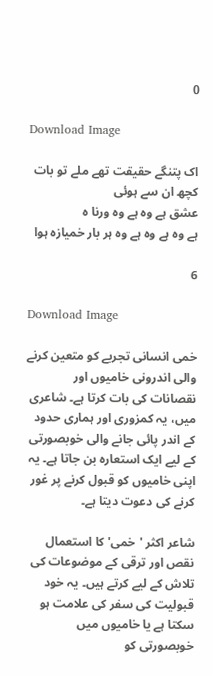0

Download Image

اک پتنگے حقیقت تھے ملے تو بات کچھ ان سے ہوئی
عشق ہے وہ ہے وہ ورنا ہ
ہے وہ ہے وہ ہے وہ ہر بار خمیازہ ہوا

6

Download Image

خمی انسانی تجربے کو متعین کرنے والی اندرونی خامیوں اور نقصانات کی بات کرتا ہے۔ شاعری میں، یہ کمزوری اور ہماری حدود کے اندر پائی جانے والی خوبصورتی کے لیے ایک استعارہ بن جاتا ہے۔ یہ اپنی خامیوں کو قبول کرنے پر غور کرنے کی دعوت دیتا ہے۔

شاعر اکثر 'خمی' کا استعمال نقص اور ترقی کے موضوعات کی تلاش کے لیے کرتے ہیں۔ یہ خود قبولیت کی سفر کی علامت ہو سکتا ہے یا خامیوں میں خوبصورتی کو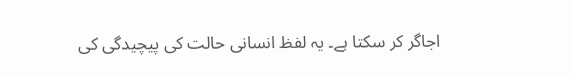اجاگر کر سکتا ہے۔ یہ لفظ انسانی حالت کی پیچیدگی کی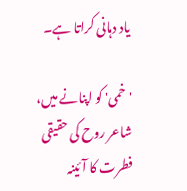یاد دہانی کراتا ہے۔

'خمی' کو اپنانے میں، شاعر روح کی حقیقی فطرت کا آئینہ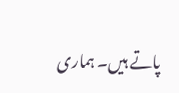پاتے ہیں۔ ہماری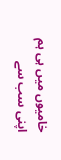خامیوں میں ہی ہم اپنی سب سے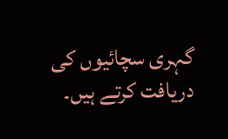گہری سچائیوں کی دریافت کرتے ہیں۔